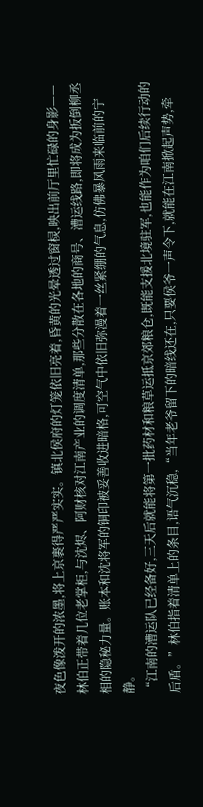夜色像泼开的浓墨,将上京裹得严严实实。镇北侯府的灯笼依旧亮着,昏黄的光晕透过窗棂,映出前厅里忙碌的身影——林伯正带着几位老掌柜,与沈烬、阿财核对江南产业的调度清单,那些分散在各地的商号、漕运线路,即将成为扳倒柳丞相的隐秘力量。账本和沈将军的铜印被妥善收进暗格,可空气中依旧弥漫着一丝紧绷的气息,仿佛暴风雨来临前的宁静。
“江南的漕运队已经备好,三天后就能将第一批药材和粮草运抵京郊粮仓,既能支援北境驻军,也能作为咱们后续行动的后盾。”林伯指着清单上的条目,语气沉稳,“当年老爷留下的暗线还在,只要侯爷一声令下,就能在江南掀起声势,牵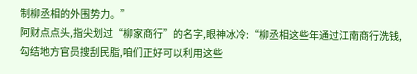制柳丞相的外围势力。”
阿财点点头,指尖划过“柳家商行”的名字,眼神冰冷:“柳丞相这些年通过江南商行洗钱,勾结地方官员搜刮民脂,咱们正好可以利用这些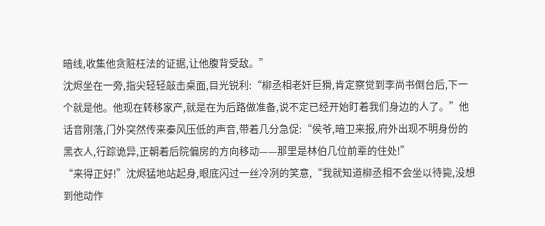暗线,收集他贪赃枉法的证据,让他腹背受敌。”
沈烬坐在一旁,指尖轻轻敲击桌面,目光锐利:“柳丞相老奸巨猾,肯定察觉到李尚书倒台后,下一个就是他。他现在转移家产,就是在为后路做准备,说不定已经开始盯着我们身边的人了。”他话音刚落,门外突然传来秦风压低的声音,带着几分急促:“侯爷,暗卫来报,府外出现不明身份的黑衣人,行踪诡异,正朝着后院偏房的方向移动——那里是林伯几位前辈的住处!”
“来得正好!”沈烬猛地站起身,眼底闪过一丝冷冽的笑意,“我就知道柳丞相不会坐以待毙,没想到他动作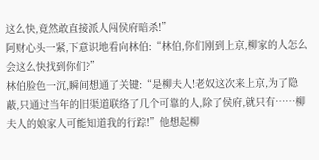这么快,竟然敢直接派人闯侯府暗杀!”
阿财心头一紧,下意识地看向林伯:“林伯,你们刚到上京,柳家的人怎么会这么快找到你们?”
林伯脸色一沉,瞬间想通了关键:“是柳夫人!老奴这次来上京,为了隐蔽,只通过当年的旧渠道联络了几个可靠的人,除了侯府,就只有……柳夫人的娘家人可能知道我的行踪!”他想起柳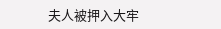夫人被押入大牢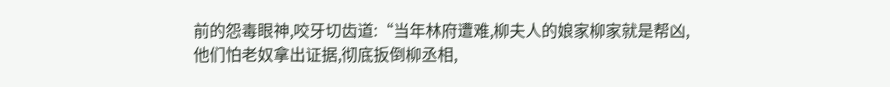前的怨毒眼神,咬牙切齿道:“当年林府遭难,柳夫人的娘家柳家就是帮凶,他们怕老奴拿出证据,彻底扳倒柳丞相,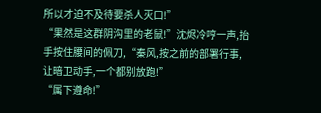所以才迫不及待要杀人灭口!”
“果然是这群阴沟里的老鼠!”沈烬冷哼一声,抬手按住腰间的佩刀,“秦风,按之前的部署行事,让暗卫动手,一个都别放跑!”
“属下遵命!”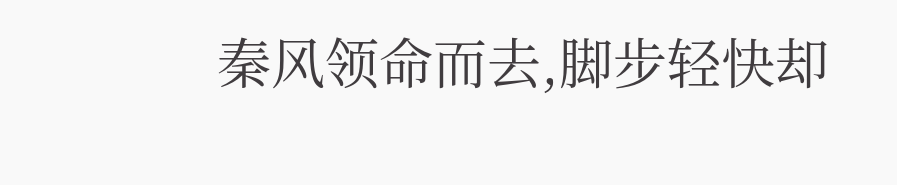秦风领命而去,脚步轻快却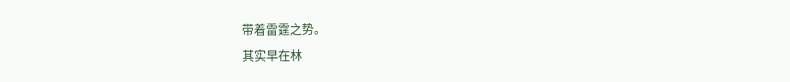带着雷霆之势。
其实早在林